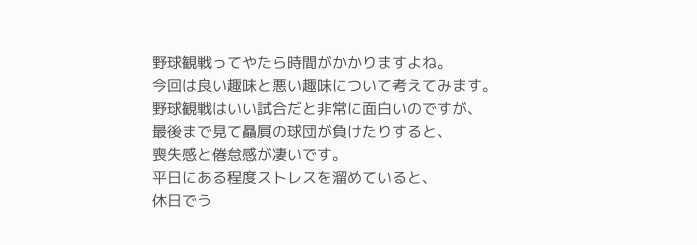野球観戦ってやたら時間がかかりますよね。
今回は良い趣味と悪い趣味について考えてみます。
野球観戦はいい試合だと非常に面白いのですが、
最後まで見て贔屓の球団が負けたりすると、
喪失感と倦怠感が凄いです。
平日にある程度ストレスを溜めていると、
休日でう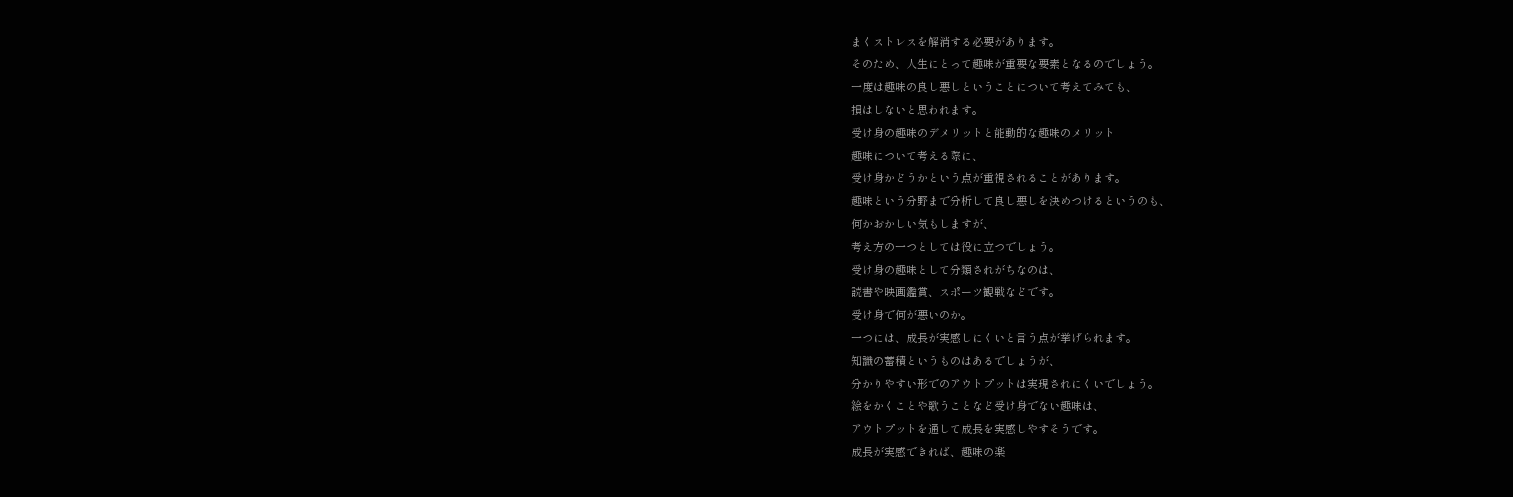まくストレスを解消する必要があります。
そのため、人生にとって趣味が重要な要素となるのでしょう。
一度は趣味の良し悪しということについて考えてみても、
損はしないと思われます。
受け身の趣味のデメリットと能動的な趣味のメリット
趣味について考える際に、
受け身かどうかという点が重視されることがあります。
趣味という分野まで分析して良し悪しを決めつけるというのも、
何かおかしい気もしますが、
考え方の一つとしては役に立つでしょう。
受け身の趣味として分類されがちなのは、
読書や映画鑑賞、スポーツ観戦などです。
受け身で何が悪いのか。
一つには、成長が実感しにくいと言う点が挙げられます。
知識の蓄積というものはあるでしょうが、
分かりやすい形でのアウトプットは実現されにくいでしょう。
絵をかくことや歌うことなど受け身でない趣味は、
アウトプットを通して成長を実感しやすそうです。
成長が実感できれば、趣味の楽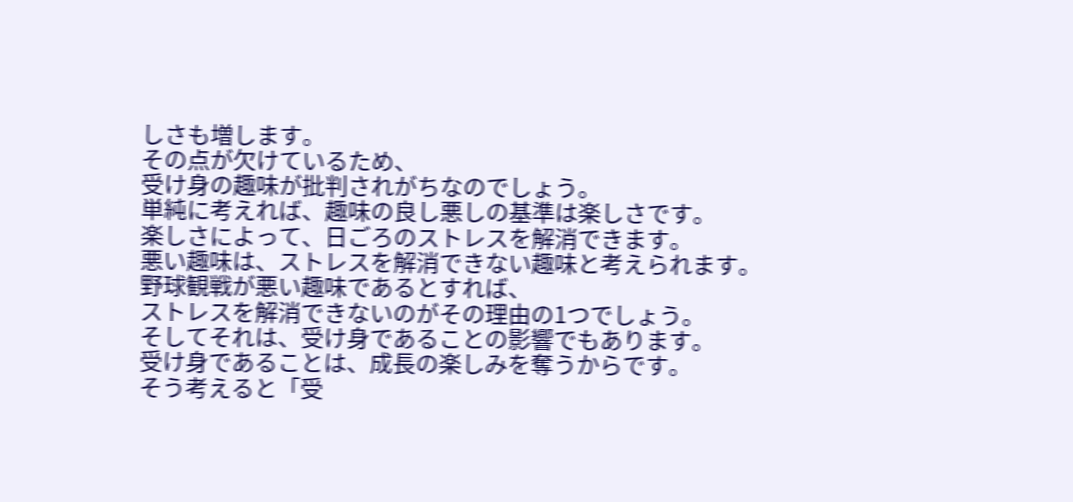しさも増します。
その点が欠けているため、
受け身の趣味が批判されがちなのでしょう。
単純に考えれば、趣味の良し悪しの基準は楽しさです。
楽しさによって、日ごろのストレスを解消できます。
悪い趣味は、ストレスを解消できない趣味と考えられます。
野球観戦が悪い趣味であるとすれば、
ストレスを解消できないのがその理由の1つでしょう。
そしてそれは、受け身であることの影響でもあります。
受け身であることは、成長の楽しみを奪うからです。
そう考えると「受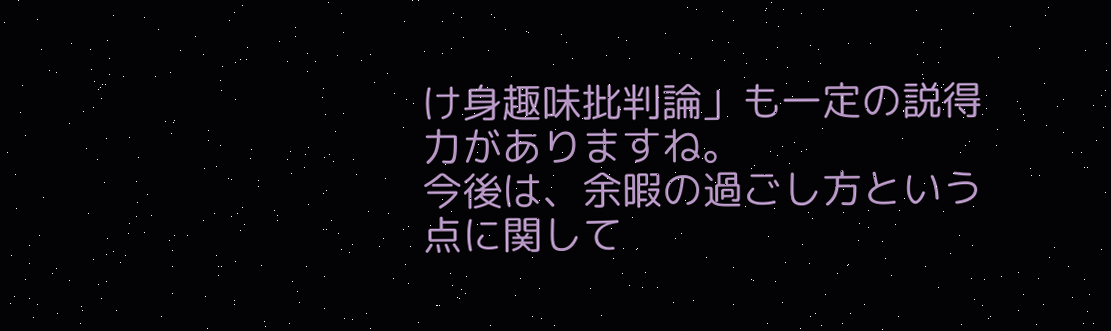け身趣味批判論」も一定の説得力がありますね。
今後は、余暇の過ごし方という点に関して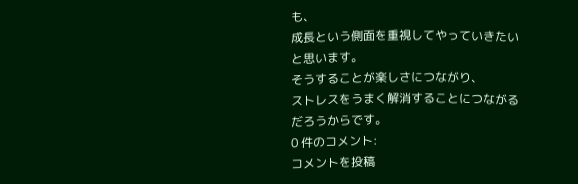も、
成長という側面を重視してやっていきたいと思います。
そうすることが楽しさにつながり、
ストレスをうまく解消することにつながるだろうからです。
0 件のコメント:
コメントを投稿